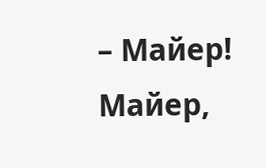– Майер! Майер,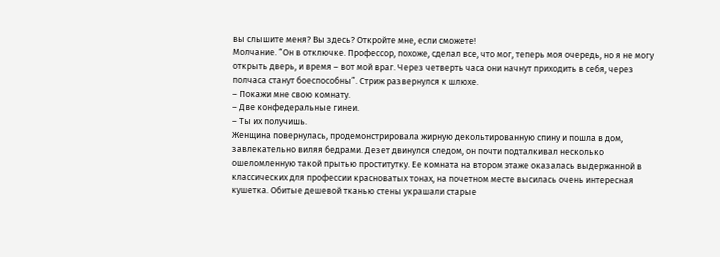вы слышите меня? Вы здесь? Откройте мне, если сможете!
Молчание. “Он в отключке. Профессор, похоже, сделал все, что мог, теперь моя очередь, но я не могу открыть дверь, и время – вот мой враг. Через четверть часа они начнут приходить в себя, через полчаса станут боеспособны”. Стриж развернулся к шлюхе.
– Покажи мне свою комнату.
– Две конфедеральные гинеи.
– Ты их получишь.
Женщина повернулась, продемонстрировала жирную декольтированную спину и пошла в дом, завлекательно виляя бедрами. Дезет двинулся следом, он почти подталкивал несколько ошеломленную такой прытью проститутку. Ее комната на втором этаже оказалась выдержанной в классических для профессии красноватых тонах, на почетном месте высилась очень интересная кушетка. Обитые дешевой тканью стены украшали старые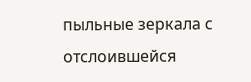пыльные зеркала с отслоившейся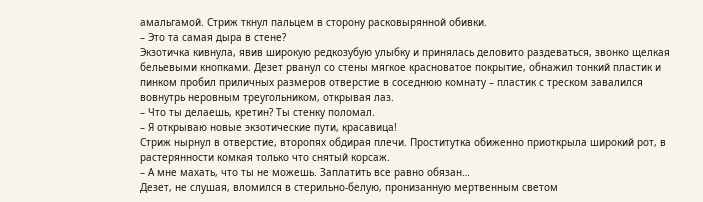амальгамой. Стриж ткнул пальцем в сторону расковырянной обивки.
– Это та самая дыра в стене?
Экзотичка кивнула, явив широкую редкозубую улыбку и принялась деловито раздеваться, звонко щелкая бельевыми кнопками. Дезет рванул со стены мягкое красноватое покрытие, обнажил тонкий пластик и пинком пробил приличных размеров отверстие в соседнюю комнату – пластик с треском завалился вовнутрь неровным треугольником, открывая лаз.
– Что ты делаешь, кретин? Ты стенку поломал.
– Я открываю новые экзотические пути, красавица!
Стриж нырнул в отверстие, второпях обдирая плечи. Проститутка обиженно приоткрыла широкий рот, в растерянности комкая только что снятый корсаж.
– А мне махать, что ты не можешь. Заплатить все равно обязан…
Дезет, не слушая, вломился в стерильно-белую, пронизанную мертвенным светом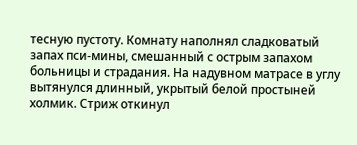тесную пустоту. Комнату наполнял сладковатый запах пси-мины, смешанный с острым запахом больницы и страдания. На надувном матрасе в углу вытянулся длинный, укрытый белой простыней холмик. Стриж откинул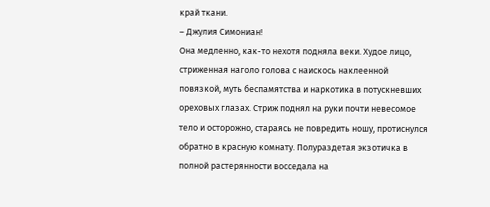край ткани.
– Джулия Симониан!
Она медленно, как-то нехотя подняла веки. Худое лицо, стриженная наголо голова с наискось наклеенной повязкой, муть беспамятства и наркотика в потускневших ореховых глазах. Стриж поднял на руки почти невесомое тело и осторожно, стараясь не повредить ношу, протиснулся обратно в красную комнату. Полураздетая экзотичка в полной растерянности восседала на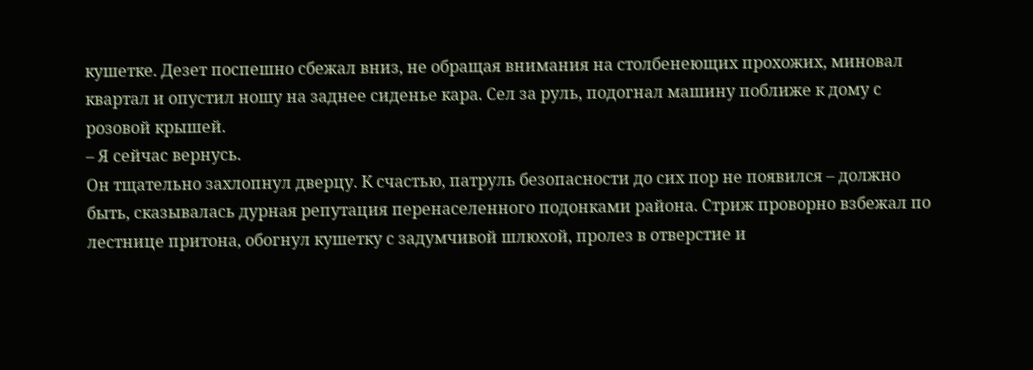кушетке. Дезет поспешно сбежал вниз, не обращая внимания на столбенеющих прохожих, миновал квартал и опустил ношу на заднее сиденье кара. Сел за руль, подогнал машину поближе к дому с розовой крышей.
– Я сейчас вернусь.
Он тщательно захлопнул дверцу. К счастью, патруль безопасности до сих пор не появился – должно быть, сказывалась дурная репутация перенаселенного подонками района. Стриж проворно взбежал по лестнице притона, обогнул кушетку с задумчивой шлюхой, пролез в отверстие и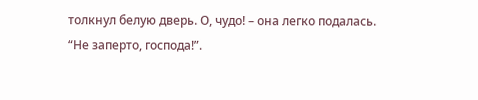толкнул белую дверь. О, чудо! – она легко подалась. “Не заперто, господа!”.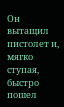Он вытащил пистолет и, мягко ступая, быстро пошел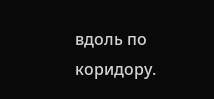вдоль по коридору.